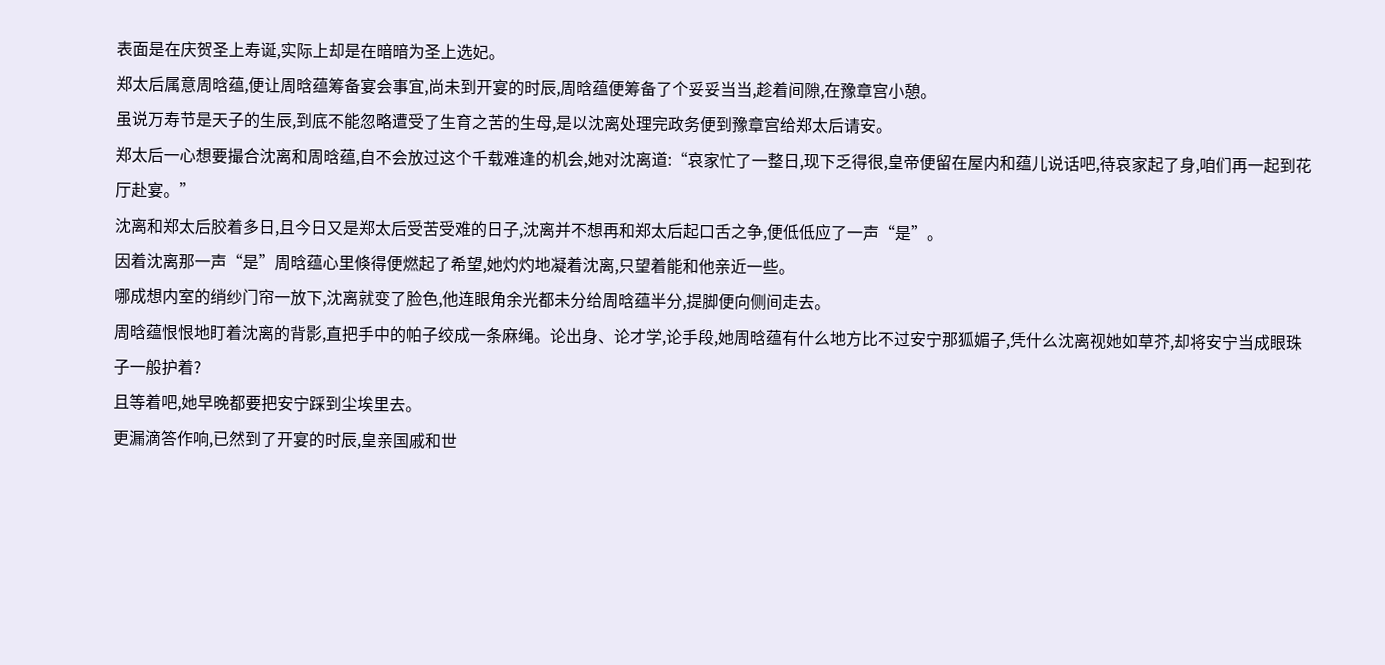表面是在庆贺圣上寿诞,实际上却是在暗暗为圣上选妃。
郑太后属意周晗蕴,便让周晗蕴筹备宴会事宜,尚未到开宴的时辰,周晗蕴便筹备了个妥妥当当,趁着间隙,在豫章宫小憩。
虽说万寿节是天子的生辰,到底不能忽略遭受了生育之苦的生母,是以沈离处理完政务便到豫章宫给郑太后请安。
郑太后一心想要撮合沈离和周晗蕴,自不会放过这个千载难逢的机会,她对沈离道:“哀家忙了一整日,现下乏得很,皇帝便留在屋内和蕴儿说话吧,待哀家起了身,咱们再一起到花厅赴宴。”
沈离和郑太后胶着多日,且今日又是郑太后受苦受难的日子,沈离并不想再和郑太后起口舌之争,便低低应了一声“是”。
因着沈离那一声“是”周晗蕴心里倏得便燃起了希望,她灼灼地凝着沈离,只望着能和他亲近一些。
哪成想内室的绡纱门帘一放下,沈离就变了脸色,他连眼角余光都未分给周晗蕴半分,提脚便向侧间走去。
周晗蕴恨恨地盯着沈离的背影,直把手中的帕子绞成一条麻绳。论出身、论才学,论手段,她周晗蕴有什么地方比不过安宁那狐媚子,凭什么沈离视她如草芥,却将安宁当成眼珠子一般护着?
且等着吧,她早晚都要把安宁踩到尘埃里去。
更漏滴答作响,已然到了开宴的时辰,皇亲国戚和世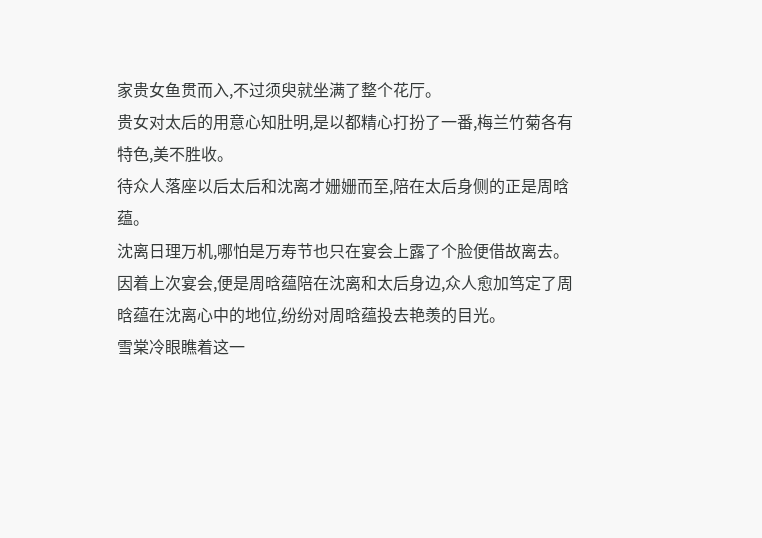家贵女鱼贯而入,不过须臾就坐满了整个花厅。
贵女对太后的用意心知肚明,是以都精心打扮了一番,梅兰竹菊各有特色,美不胜收。
待众人落座以后太后和沈离才姗姗而至,陪在太后身侧的正是周晗蕴。
沈离日理万机,哪怕是万寿节也只在宴会上露了个脸便借故离去。
因着上次宴会,便是周晗蕴陪在沈离和太后身边,众人愈加笃定了周晗蕴在沈离心中的地位,纷纷对周晗蕴投去艳羡的目光。
雪棠冷眼瞧着这一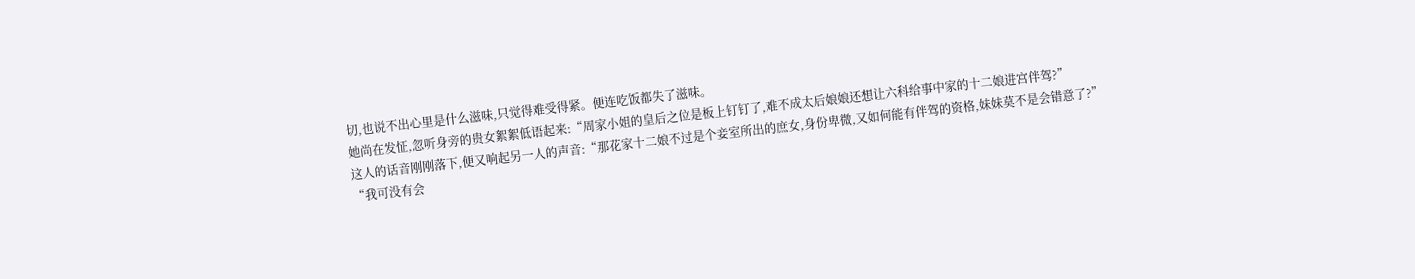切,也说不出心里是什么滋味,只觉得难受得紧。便连吃饭都失了滋味。
她尚在发怔,忽听身旁的贵女絮絮低语起来:“周家小姐的皇后之位是板上钉钉了,难不成太后娘娘还想让六科给事中家的十二娘进宫伴驾?”
这人的话音刚刚落下,便又响起另一人的声音:“那花家十二娘不过是个妾室所出的庶女,身份卑微,又如何能有伴驾的资格,妹妹莫不是会错意了?”
“我可没有会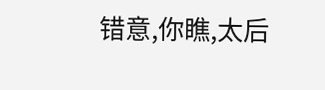错意,你瞧,太后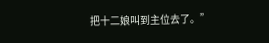把十二娘叫到主位去了。”